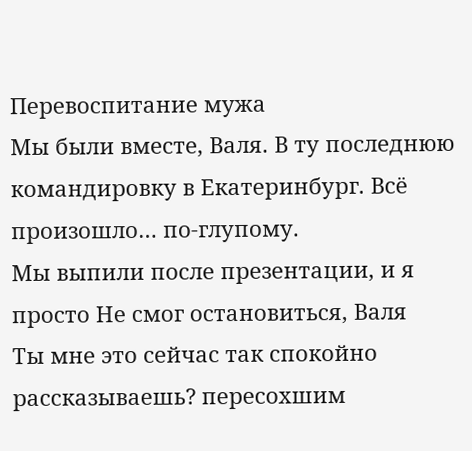Перевоспитание мужа
Мы были вместе, Валя. В ту последнюю командировку в Екатеринбург. Всё произошло… по-глупому.
Мы выпили после презентации, и я просто Не смог остановиться, Валя
Ты мне это сейчас так спокойно рассказываешь? пересохшим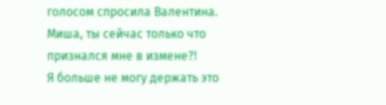голосом спросила Валентина. Миша, ты сейчас только что признался мне в измене?!
Я больше не могу держать это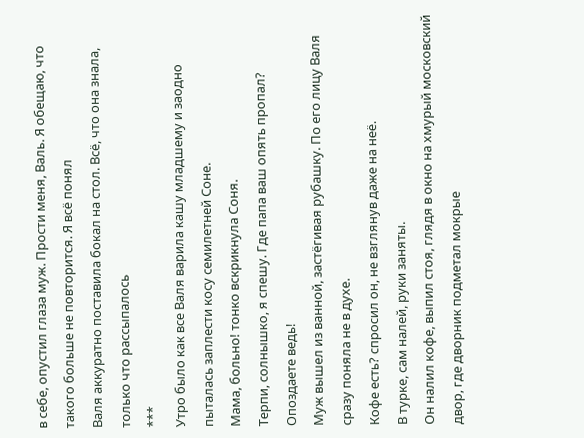в себе, опустил глаза муж. Прости меня, Валь. Я обещаю, что такого больше не повторится. Я всё понял
Валя аккуратно поставила бокал на стол. Всё, что она знала, только что рассыпалось
***
Утро было как все Валя варила кашу младшему и заодно пыталась заплести косу семилетней Соне.
Мама, больно! тонко вскрикнула Соня.
Терпи, солнышко, я спешу. Где папа ваш опять пропал? Опоздаете ведь!
Муж вышел из ванной, застёгивая рубашку. По его лицу Валя сразу поняла не в духе.
Кофе есть? спросил он, не взглянув даже на неё.
В турке, сам налей, руки заняты.
Он налил кофе, выпил стоя, глядя в окно на хмурый московский двор, где дворник подметал мокрые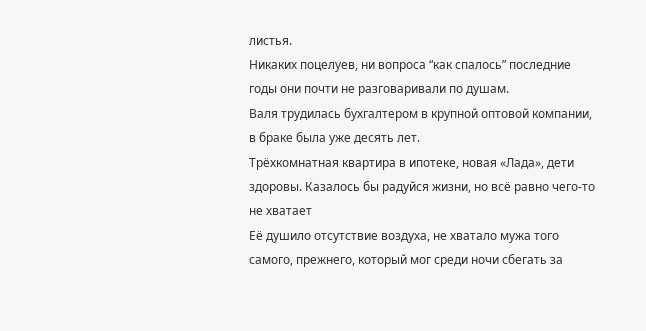листья.
Никаких поцелуев, ни вопроса “как спалось” последние годы они почти не разговаривали по душам.
Валя трудилась бухгалтером в крупной оптовой компании, в браке была уже десять лет.
Трёхкомнатная квартира в ипотеке, новая «Лада», дети здоровы. Казалось бы радуйся жизни, но всё равно чего-то не хватает
Её душило отсутствие воздуха, не хватало мужа того самого, прежнего, который мог среди ночи сбегать за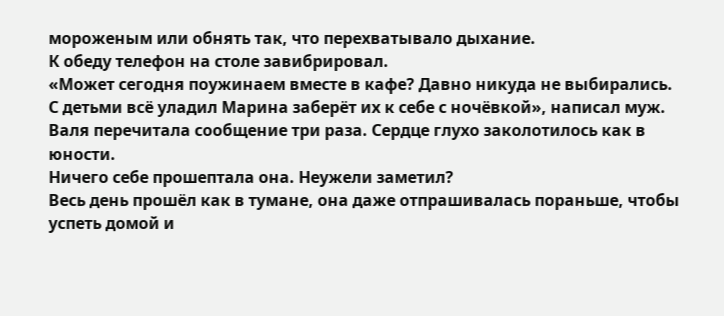мороженым или обнять так, что перехватывало дыхание.
К обеду телефон на столе завибрировал.
«Может сегодня поужинаем вместе в кафе? Давно никуда не выбирались. С детьми всё уладил Марина заберёт их к себе с ночёвкой», написал муж.
Валя перечитала сообщение три раза. Сердце глухо заколотилось как в юности.
Ничего себе прошептала она. Неужели заметил?
Весь день прошёл как в тумане, она даже отпрашивалась пораньше, чтобы успеть домой и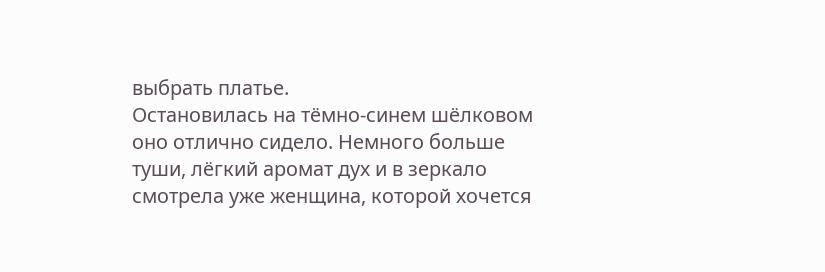выбрать платье.
Остановилась на тёмно-синем шёлковом оно отлично сидело. Немного больше туши, лёгкий аромат дух и в зеркало смотрела уже женщина, которой хочется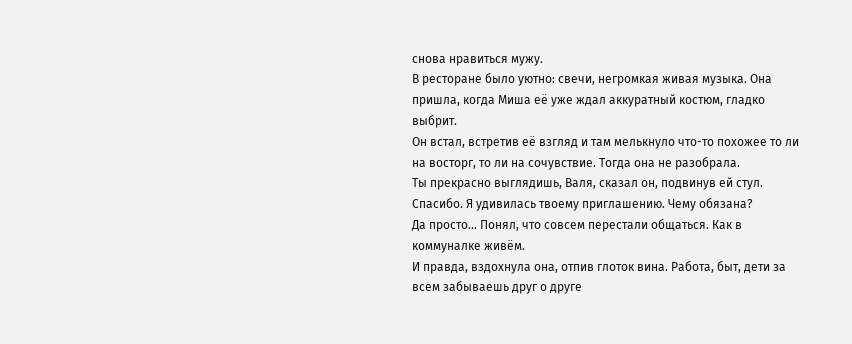снова нравиться мужу.
В ресторане было уютно: свечи, негромкая живая музыка. Она пришла, когда Миша её уже ждал аккуратный костюм, гладко выбрит.
Он встал, встретив её взгляд и там мелькнуло что-то похожее то ли на восторг, то ли на сочувствие. Тогда она не разобрала.
Ты прекрасно выглядишь, Валя, сказал он, подвинув ей стул.
Спасибо. Я удивилась твоему приглашению. Чему обязана?
Да просто… Понял, что совсем перестали общаться. Как в коммуналке живём.
И правда, вздохнула она, отпив глоток вина. Работа, быт, дети за всем забываешь друг о друге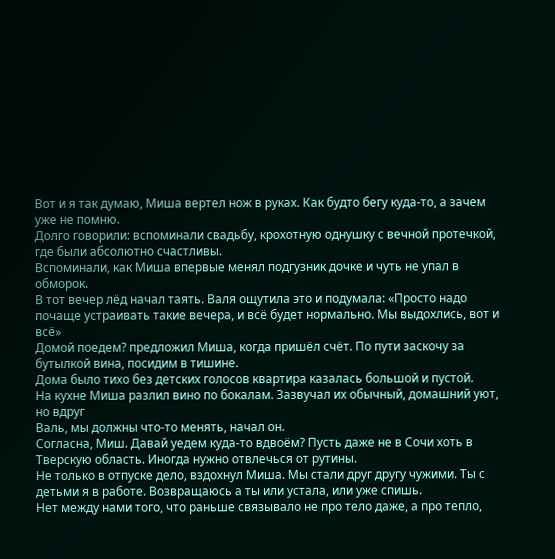Вот и я так думаю, Миша вертел нож в руках. Как будто бегу куда-то, а зачем уже не помню.
Долго говорили: вспоминали свадьбу, крохотную однушку с вечной протечкой, где были абсолютно счастливы.
Вспоминали, как Миша впервые менял подгузник дочке и чуть не упал в обморок.
В тот вечер лёд начал таять. Валя ощутила это и подумала: «Просто надо почаще устраивать такие вечера, и всё будет нормально. Мы выдохлись, вот и всё»
Домой поедем? предложил Миша, когда пришёл счёт. По пути заскочу за бутылкой вина, посидим в тишине.
Дома было тихо без детских голосов квартира казалась большой и пустой.
На кухне Миша разлил вино по бокалам. Зазвучал их обычный, домашний уют, но вдруг
Валь, мы должны что-то менять, начал он.
Согласна, Миш. Давай уедем куда-то вдвоём? Пусть даже не в Сочи хоть в Тверскую область. Иногда нужно отвлечься от рутины.
Не только в отпуске дело, вздохнул Миша. Мы стали друг другу чужими. Ты с детьми я в работе. Возвращаюсь а ты или устала, или уже спишь.
Нет между нами того, что раньше связывало не про тело даже, а про тепло,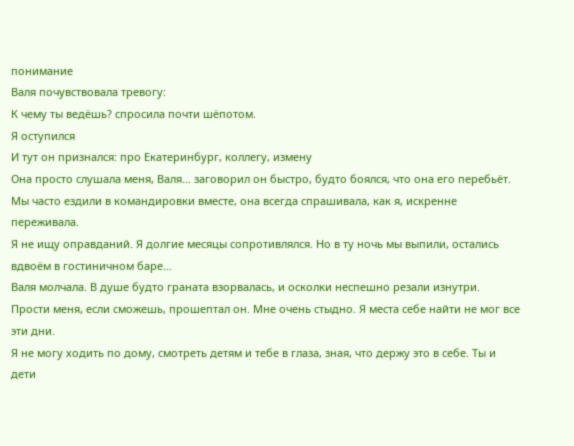понимание
Валя почувствовала тревогу:
К чему ты ведёшь? спросила почти шёпотом.
Я оступился
И тут он признался: про Екатеринбург, коллегу, измену
Она просто слушала меня, Валя… заговорил он быстро, будто боялся, что она его перебьёт. Мы часто ездили в командировки вместе, она всегда спрашивала, как я, искренне переживала.
Я не ищу оправданий. Я долгие месяцы сопротивлялся. Но в ту ночь мы выпили, остались вдвоём в гостиничном баре…
Валя молчала. В душе будто граната взорвалась, и осколки неспешно резали изнутри.
Прости меня, если сможешь, прошептал он. Мне очень стыдно. Я места себе найти не мог все эти дни.
Я не могу ходить по дому, смотреть детям и тебе в глаза, зная, что держу это в себе. Ты и дети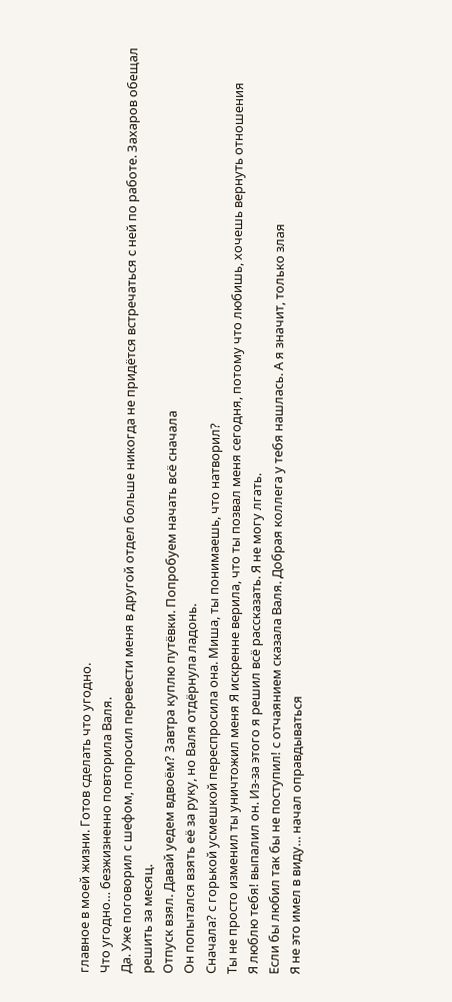главное в моей жизни. Готов сделать что угодно.
Что угодно… безжизненно повторила Валя.
Да. Уже поговорил с шефом, попросил перевести меня в другой отдел больше никогда не придётся встречаться c ней по работе. Захаров обещал решить за месяц.
Отпуск взял. Давай уедем вдвоём? Завтра куплю путёвки. Попробуем начать всё сначала
Он попытался взять её за руку, но Валя отдёрнула ладонь.
Сначала? с горькой усмешкой переспросила она. Миша, ты понимаешь, что натворил?
Ты не просто изменил ты уничтожил меня Я искренне верила, что ты позвал меня сегодня, потому что любишь, хочешь вернуть отношения
Я люблю тебя! выпалил он. Из-за этого я решил всё рассказать. Я не могу лгать.
Если бы любил так бы не поступил! с отчаянием сказала Валя. Добрая коллега у тебя нашлась. А я значит, только злая
Я не это имел в виду… начал оправдываться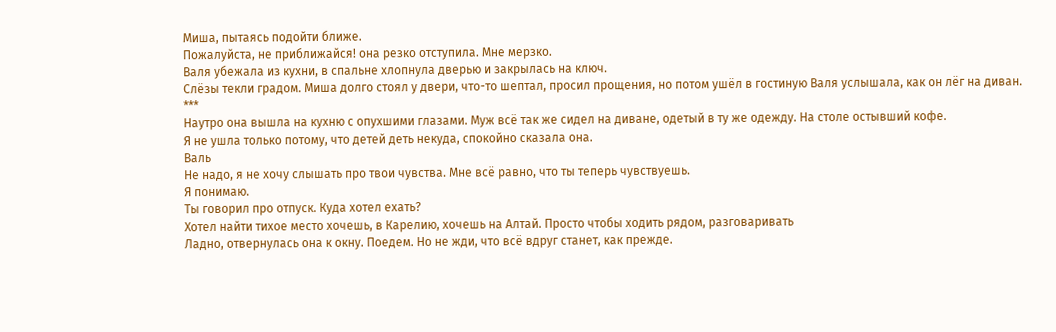Миша, пытаясь подойти ближе.
Пожалуйста, не приближайся! она резко отступила. Мне мерзко.
Валя убежала из кухни, в спальне хлопнула дверью и закрылась на ключ.
Слёзы текли градом. Миша долго стоял у двери, что-то шептал, просил прощения, но потом ушёл в гостиную Валя услышала, как он лёг на диван.
***
Наутро она вышла на кухню с опухшими глазами. Муж всё так же сидел на диване, одетый в ту же одежду. На столе остывший кофе.
Я не ушла только потому, что детей деть некуда, спокойно сказала она.
Валь
Не надо, я не хочу слышать про твои чувства. Мне всё равно, что ты теперь чувствуешь.
Я понимаю.
Ты говорил про отпуск. Куда хотел ехать?
Хотел найти тихое место хочешь, в Карелию, хочешь на Алтай. Просто чтобы ходить рядом, разговаривать
Ладно, отвернулась она к окну. Поедем. Но не жди, что всё вдруг станет, как прежде.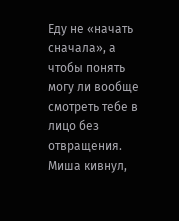Еду не «начать сначала», а чтобы понять могу ли вообще смотреть тебе в лицо без отвращения.
Миша кивнул,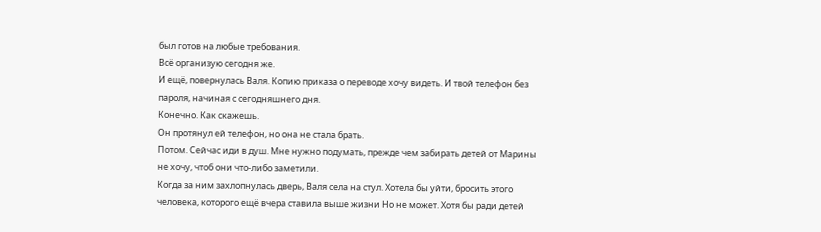был готов на любые требования.
Всё организую сегодня же.
И ещё, повернулась Валя. Копию приказа о переводе хочу видеть. И твой телефон без пароля, начиная с сегодняшнего дня.
Конечно. Как скажешь.
Он протянул ей телефон, но она не стала брать.
Потом. Сейчас иди в душ. Мне нужно подумать, прежде чем забирать детей от Марины не хочу, чтоб они что-либо заметили.
Когда за ним захлопнулась дверь, Валя села на стул. Хотела бы уйти, бросить этого человека, которого ещё вчера ставила выше жизни Но не может. Хотя бы ради детей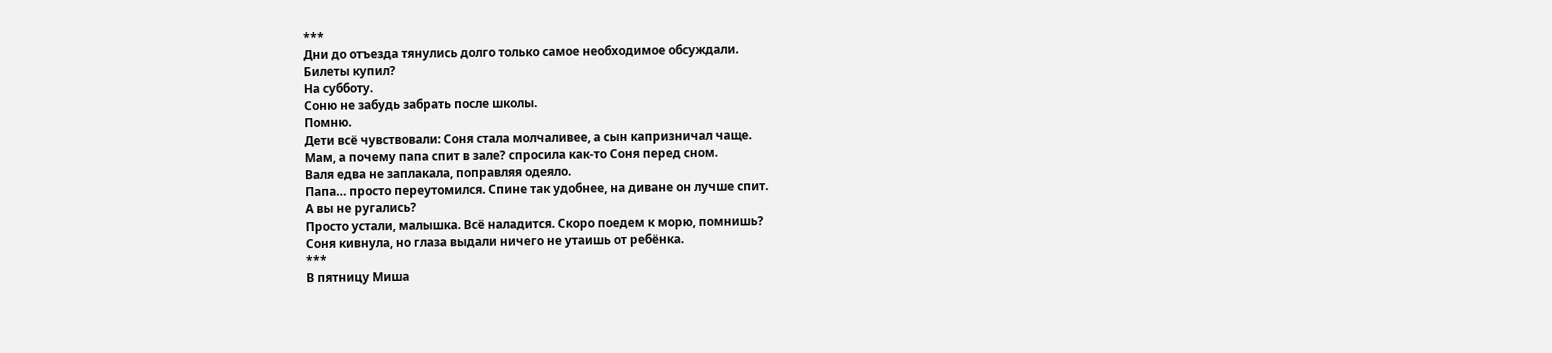***
Дни до отъезда тянулись долго только самое необходимое обсуждали.
Билеты купил?
На субботу.
Соню не забудь забрать после школы.
Помню.
Дети всё чувствовали: Соня стала молчаливее, а сын капризничал чаще.
Мам, а почему папа спит в зале? спросила как-то Соня перед сном.
Валя едва не заплакала, поправляя одеяло.
Папа… просто переутомился. Спине так удобнее, на диване он лучше спит.
А вы не ругались?
Просто устали, малышка. Всё наладится. Скоро поедем к морю, помнишь?
Соня кивнула, но глаза выдали ничего не утаишь от ребёнка.
***
В пятницу Миша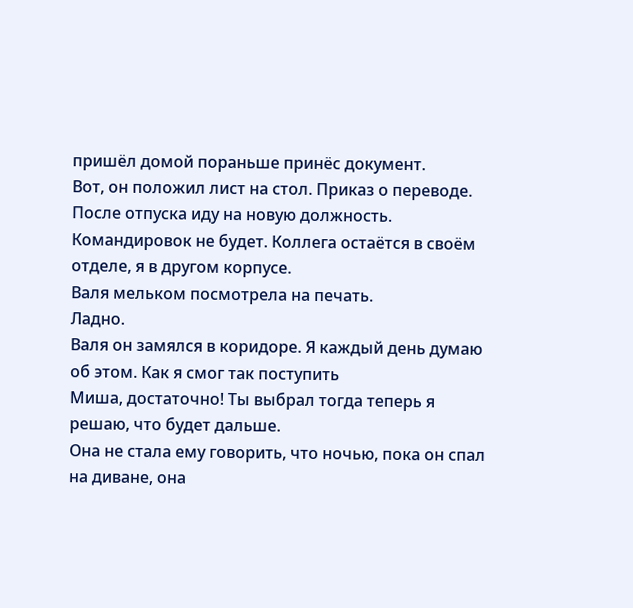пришёл домой пораньше принёс документ.
Вот, он положил лист на стол. Приказ о переводе. После отпуска иду на новую должность. Командировок не будет. Коллега остаётся в своём отделе, я в другом корпусе.
Валя мельком посмотрела на печать.
Ладно.
Валя он замялся в коридоре. Я каждый день думаю об этом. Как я смог так поступить
Миша, достаточно! Ты выбрал тогда теперь я решаю, что будет дальше.
Она не стала ему говорить, что ночью, пока он спал на диване, она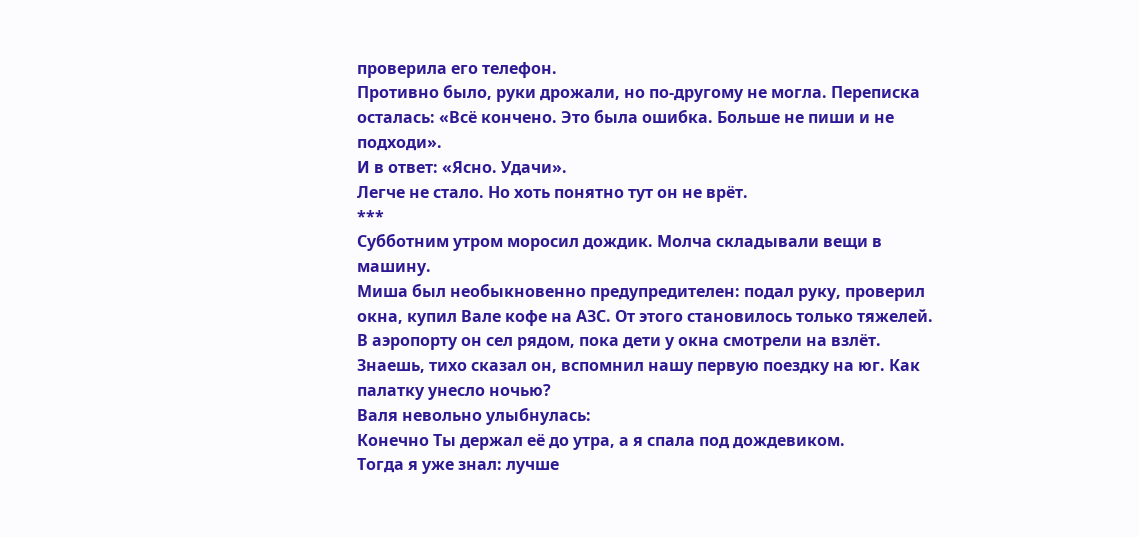проверила его телефон.
Противно было, руки дрожали, но по-другому не могла. Переписка осталась: «Всё кончено. Это была ошибка. Больше не пиши и не подходи».
И в ответ: «Ясно. Удачи».
Легче не стало. Но хоть понятно тут он не врёт.
***
Субботним утром моросил дождик. Молча складывали вещи в машину.
Миша был необыкновенно предупредителен: подал руку, проверил окна, купил Вале кофе на АЗС. От этого становилось только тяжелей.
В аэропорту он сел рядом, пока дети у окна смотрели на взлёт.
Знаешь, тихо сказал он, вспомнил нашу первую поездку на юг. Как палатку унесло ночью?
Валя невольно улыбнулась:
Конечно Ты держал её до утра, а я спала под дождевиком.
Тогда я уже знал: лучше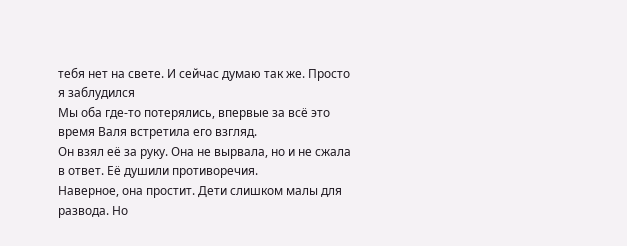тебя нет на свете. И сейчас думаю так же. Просто я заблудился
Мы оба где-то потерялись, впервые за всё это время Валя встретила его взгляд.
Он взял её за руку. Она не вырвала, но и не сжала в ответ. Её душили противоречия.
Наверное, она простит. Дети слишком малы для развода. Но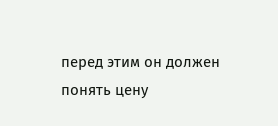перед этим он должен понять цену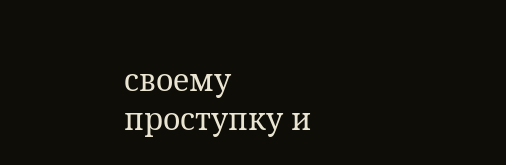своему проступку и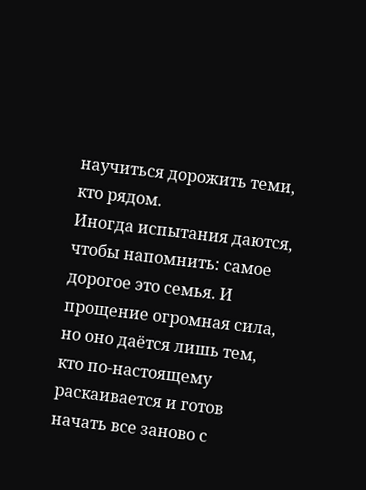научиться дорожить теми, кто рядом.
Иногда испытания даются, чтобы напомнить: самое дорогое это семья. И прощение огромная сила, но оно даётся лишь тем, кто по-настоящему раскаивается и готов начать все заново с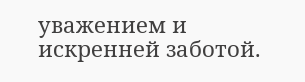уважением и искренней заботой.